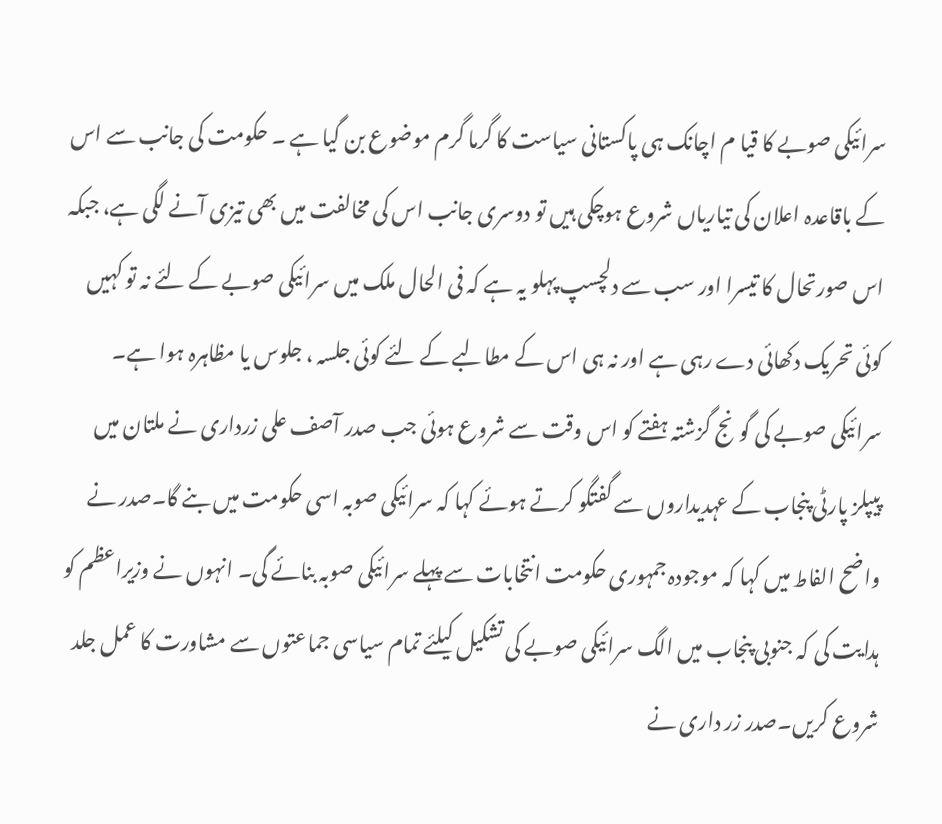سرائیکی صوبے کا قیا م اچانک ہی پاکستانی سیاست کا گرما گرم موضوع بن گیا ہے ۔ حکومت کی جانب سے اس کے باقاعدہ اعلان کی تیاریاں شروع ہوچکی ہیں تو دوسری جانب اس کی مخالفت میں بھی تیزی آنے لگی ہے، جبکہ اس صورتحال کا تیسرا اور سب سے دلچسپ پہلو یہ ہے کہ فی الحال ملک میں سرائیکی صوبے کے لئے نہ تو کہیں کوئی تحریک دکھائی دے رہی ہے اور نہ ہی اس کے مطالبے کے لئے کوئی جلسہ ، جلوس یا مظاہرہ ہوا ہے۔
سرائیکی صوبے کی گونج گزشتہ ہفتے کو اس وقت سے شروع ہوئی جب صدر آصف علی زرداری نے ملتان میں پیپلز پارٹی پنجاب کے عہدیداروں سے گفتگو کرتے ہوئے کہا کہ سرائیکی صوبہ اسی حکومت میں بنے گا۔صدر نے واضح الفاط میں کہا کہ موجودہ جمہوری حکومت انتخابات سے پہلے سرائیکی صوبہ بنائے گی۔ انہوں نے وزیراعظم کو ہدایت کی کہ جنوبی پنجاب میں الگ سرائیکی صوبے کی تشکیل کیلئے تمام سیاسی جماعتوں سے مشاورت کا عمل جلد شروع کریں۔صدر زر داری نے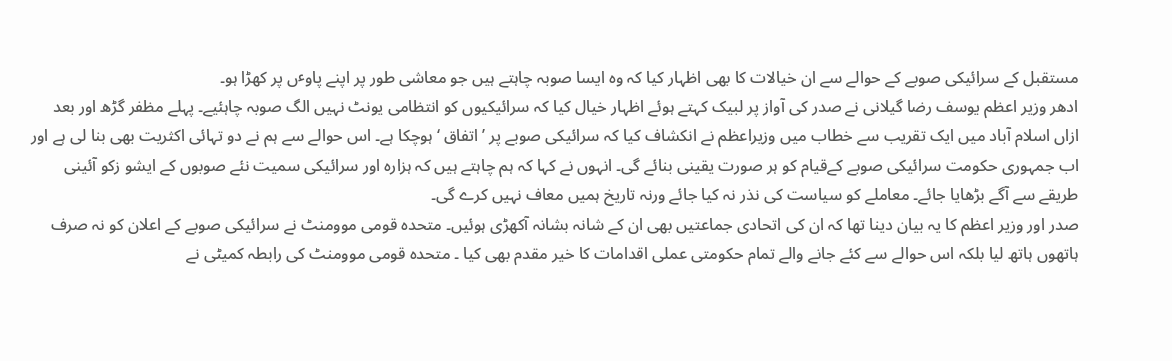مستقبل کے سرائیکی صوبے کے حوالے سے ان خیالات کا بھی اظہار کیا کہ وہ ایسا صوبہ چاہتے ہیں جو معاشی طور پر اپنے پاوٴں پر کھڑا ہو۔
ادھر وزیر اعظم یوسف رضا گیلانی نے صدر کی آواز پر لبیک کہتے ہوئے اظہار خیال کیا کہ سرائیکیوں کو انتظامی یونٹ نہیں الگ صوبہ چاہئیے۔ پہلے مظفر گڑھ اور بعد ازاں اسلام آباد میں ایک تقریب سے خطاب میں وزیراعظم نے انکشاف کیا کہ سرائیکی صوبے پر ’اتفاق ‘ہوچکا ہے۔ اس حوالے سے ہم نے دو تہائی اکثریت بھی بنا لی ہے اور اب جمہوری حکومت سرائیکی صوبے کےقیام کو ہر صورت یقینی بنائے گی۔ انہوں نے کہا کہ ہم چاہتے ہیں کہ ہزارہ اور سرائیکی سمیت نئے صوبوں کے ایشو زکو آئینی طریقے سے آگے بڑھایا جائے۔ معاملے کو سیاست کی نذر نہ کیا جائے ورنہ تاریخ ہمیں معاف نہیں کرے گی۔
صدر اور وزیر اعظم کا یہ بیان دینا تھا کہ ان کی اتحادی جماعتیں بھی ان کے شانہ بشانہ آکھڑی ہوئیں۔ متحدہ قومی موومنٹ نے سرائیکی صوبے کے اعلان کو نہ صرف ہاتھوں ہاتھ لیا بلکہ اس حوالے سے کئے جانے والے تمام حکومتی عملی اقدامات کا خیر مقدم بھی کیا ۔ متحدہ قومی موومنٹ کی رابطہ کمیٹی نے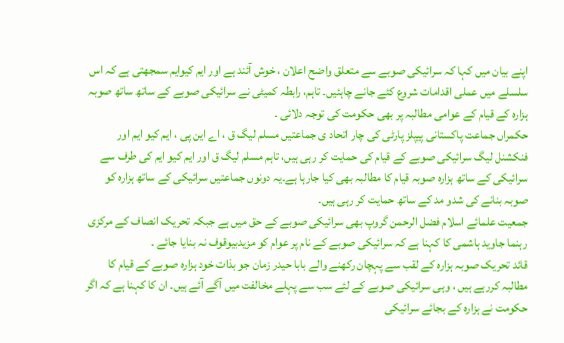اپنے بیان میں کہا کہ سرائیکی صوبے سے متعلق واضح اعلان ، خوش آئند ہے اور ایم کیوایم سمجھتی ہے کہ اس سلسلے میں عملی اقدامات شروع کئے جانے چاہئیں۔ تاہم، رابطہ کمیٹی نے سرائیکی صوبے کے ساتھ ساتھ صوبہ ہزارہ کے قیام کے عوامی مطالبہ پر بھی حکومت کی توجہ دلائی ۔
حکمراں جماعت پاکستانی پیپلز پارٹی کی چار اتحاد ی جماعتیں مسلم لیگ ق ، اے این پی ، ایم کیو ایم اور فنکشنل لیگ سرائیکی صوبے کے قیام کی حمایت کر رہی ہیں، تاہم مسلم لیگ ق اور ایم کیو ایم کی طرف سے سرائیکی کے ساتھ ہزارہ صوبہ قیام کا مطالبہ بھی کیا جارہا ہے۔یہ دونوں جماعتیں سرائیکی کے ساتھ ہزارہ کو صوبہ بنانے کی شدو مد کے ساتھ حمایت کر رہی ہیں۔
جمعیت علمائے اسلام فضل الرحمن گروپ بھی سرائیکی صوبے کے حق میں ہے جبکہ تحریک انصاف کے مرکزی رہنما جاوید ہاشمی کا کہنا ہے کہ سرائیکی صوبے کے نام پر عوام کو مزیدبیوقوف نہ بنایا جائے ۔
قائد تحریک صوبہ ہزارہ کے لقب سے پہچان رکھنے والے بابا حیدر زمان جو بذات خود ہزارہ صوبے کے قیام کا مطالبہ کررہے ہیں ، وہی سرائیکی صوبے کے لئے سب سے پہلے مخالفت میں آگے آئے ہیں۔ ان کا کہنا ہے کہ اگر حکومت نے ہزارہ کے بجائے سرائیکی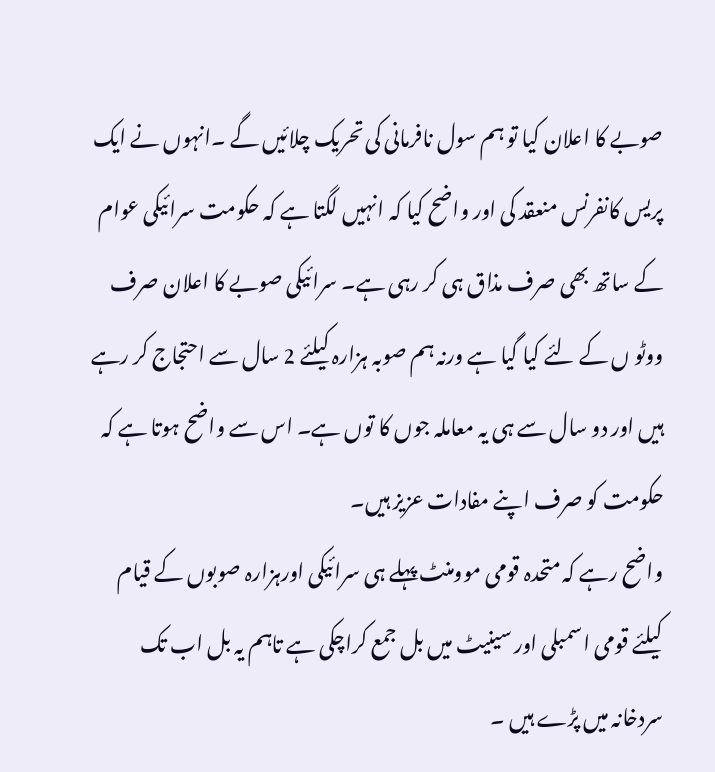صوبے کا اعلان کیا تو ہم سول نافرمانی کی تحریک چلائیں گے ۔انہوں نے ایک پریس کانفرنس منعقد کی اور واضح کیا کہ انہیں لگتا ہے کہ حکومت سرائیکی عوام کے ساتھ بھی صرف مذاق ہی کر رہی ہے۔ سرائیکی صوبے کا اعلان صرف ووٹو ں کے لئے کیا گیا ہے ورنہ ہم صوبہ ہزارہ کیلئے 2 سال سے احتجاج کر رہے ہیں اور دو سال سے ہی یہ معاملہ جوں کا توں ہے۔ اس سے واضح ہوتا ہے کہ حکومت کو صرف اپنے مفادات عزیز ہیں۔
واضح رہے کہ متحدہ قومی موومنٹ پہلے ہی سرائیکی اورہزارہ صوبوں کے قیام کیلئے قومی اسمبلی اور سینیٹ میں بل جمع کراچکی ہے تاہم یہ بل اب تک سردخانہ میں پڑے ہیں ۔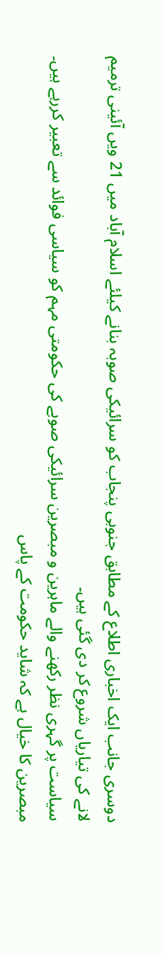دوسری جانب ایک اخباری اطلاع کے مطابق جنوبی پنجاب کو سرائیکی صوبہ بنانے کیلئے اسلام آباد میں 21 ویں آئینی ترمیم لانے کی تیاریاں شروع کر دی گئی ہیں۔
سیاست پر گہری نظر رکھنے والے ماہرین و مبصرین سرائیکی صوبے کی حکومتی مہم کو سیاسی فوائد سے تعبیر کررہے ہیں۔ مبصرین کا خیال ہے کہ شاید حکومت کے پاس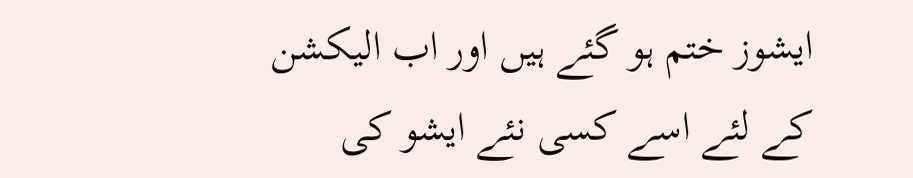ایشوز ختم ہو گئے ہیں اور اب الیکشن کے لئے اسے کسی نئے ایشو کی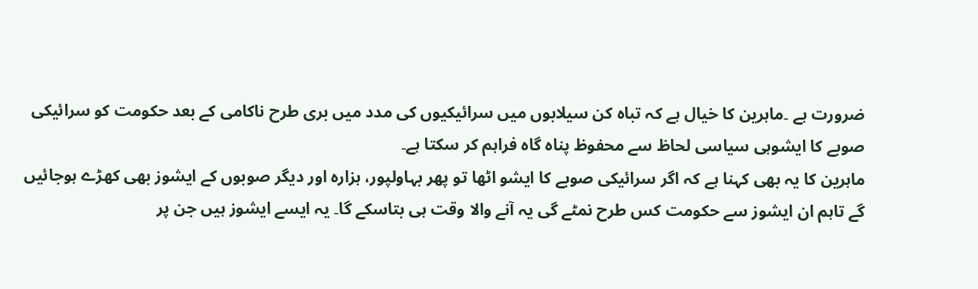ضرورت ہے ۔ماہرین کا خیال ہے کہ تباہ کن سیلابوں میں سرائیکیوں کی مدد میں بری طرح ناکامی کے بعد حکومت کو سرائیکی صوبے کا ایشوہی سیاسی لحاظ سے محفوظ پناہ گاہ فراہم کر سکتا ہے۔
ماہرین کا یہ بھی کہنا ہے کہ اگر سرائیکی صوبے کا ایشو اٹھا تو پھر بہاولپور، ہزارہ اور دیگر صوبوں کے ایشوز بھی کھڑے ہوجائیں گے تاہم ان ایشوز سے حکومت کس طرح نمٹے گی یہ آنے والا وقت ہی بتاسکے گا۔ یہ ایسے ایشوز ہیں جن پر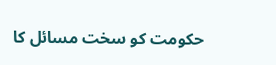حکومت کو سخت مسائل کا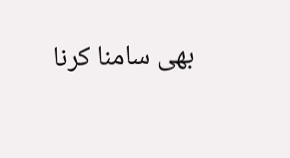بھی سامنا کرنا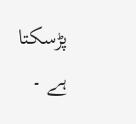پڑسکتا ہے ۔